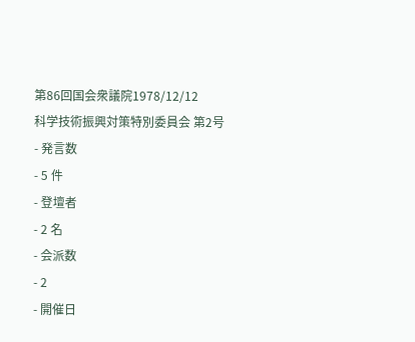第86回国会衆議院1978/12/12
科学技術振興対策特別委員会 第2号
- 発言数
- 5 件
- 登壇者
- 2 名
- 会派数
- 2
- 開催日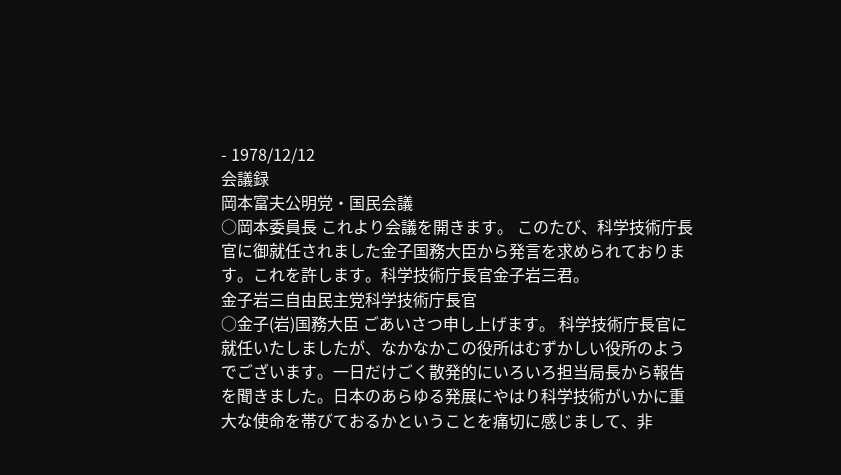- 1978/12/12
会議録
岡本富夫公明党・国民会議
○岡本委員長 これより会議を開きます。 このたび、科学技術庁長官に御就任されました金子国務大臣から発言を求められております。これを許します。科学技術庁長官金子岩三君。
金子岩三自由民主党科学技術庁長官
○金子(岩)国務大臣 ごあいさつ申し上げます。 科学技術庁長官に就任いたしましたが、なかなかこの役所はむずかしい役所のようでございます。一日だけごく散発的にいろいろ担当局長から報告を聞きました。日本のあらゆる発展にやはり科学技術がいかに重大な使命を帯びておるかということを痛切に感じまして、非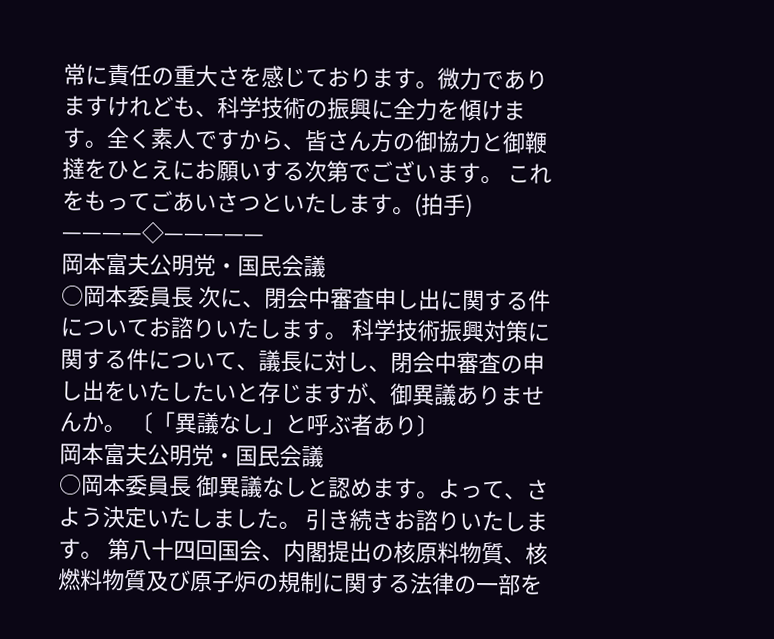常に責任の重大さを感じております。微力でありますけれども、科学技術の振興に全力を傾けます。全く素人ですから、皆さん方の御協力と御鞭撻をひとえにお願いする次第でございます。 これをもってごあいさつといたします。(拍手) ————◇—————
岡本富夫公明党・国民会議
○岡本委員長 次に、閉会中審査申し出に関する件についてお諮りいたします。 科学技術振興対策に関する件について、議長に対し、閉会中審査の申し出をいたしたいと存じますが、御異議ありませんか。 〔「異議なし」と呼ぶ者あり〕
岡本富夫公明党・国民会議
○岡本委員長 御異議なしと認めます。よって、さよう決定いたしました。 引き続きお諮りいたします。 第八十四回国会、内閣提出の核原料物質、核燃料物質及び原子炉の規制に関する法律の一部を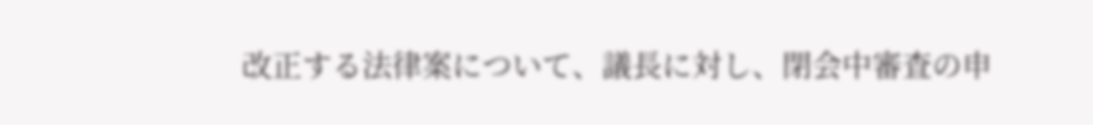改正する法律案について、議長に対し、閉会中審査の申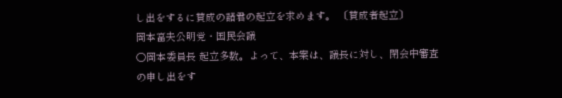し出をするに賛成の諸君の起立を求めます。 〔賛成者起立〕
岡本富夫公明党・国民会議
○岡本委員長 起立多数。よって、本案は、議長に対し、閉会中審査の申し出をす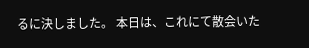るに決しました。 本日は、これにて散会いた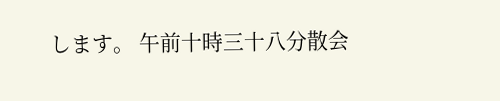します。 午前十時三十八分散会